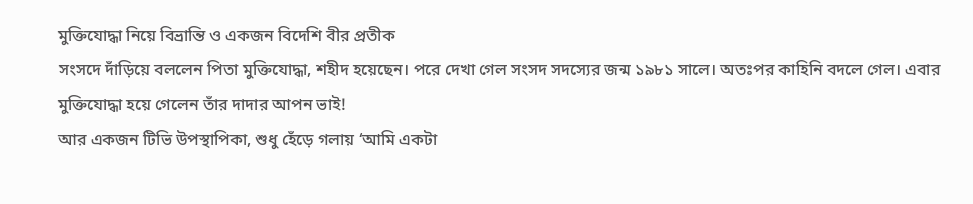মুক্তিযোদ্ধা নিয়ে বিভ্রান্তি ও একজন বিদেশি বীর প্রতীক
সংসদে দাঁড়িয়ে বললেন পিতা মুক্তিযোদ্ধা, শহীদ হয়েছেন। পরে দেখা গেল সংসদ সদস্যের জন্ম ১৯৮১ সালে। অতঃপর কাহিনি বদলে গেল। এবার মুক্তিযোদ্ধা হয়ে গেলেন তাঁর দাদার আপন ভাই!
আর একজন টিভি উপস্থাপিকা, শুধু হেঁড়ে গলায় ‘আমি একটা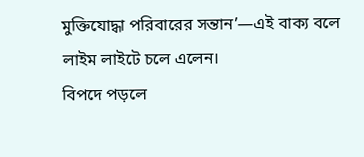মুক্তিযোদ্ধা পরিবারের সন্তান’—এই বাক্য বলে লাইম লাইটে চলে এলেন।
বিপদে পড়লে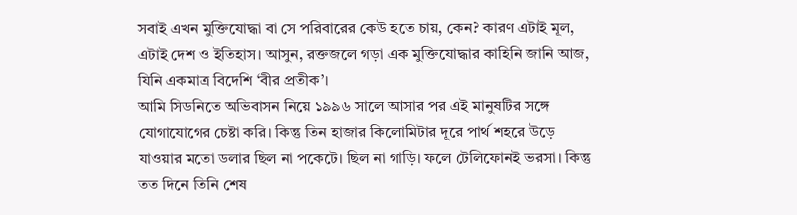সবাই এখন মুক্তিযোদ্ধা বা সে পরিবারের কেউ হতে চায়, কেন? কারণ এটাই মূল, এটাই দেশ ও ইতিহাস। আসুন, রক্তজলে গড়া এক মুক্তিযোদ্ধার কাহিনি জানি আজ, যিনি একমাত্র বিদেশি ‘বীর প্রতীক’।
আমি সিডনিতে অভিবাসন নিয়ে ১৯৯৬ সালে আসার পর এই মানুষটির সঙ্গে যোগাযোগের চেষ্টা করি। কিন্তু তিন হাজার কিলোমিটার দূরে পার্থ শহরে উড়ে যাওয়ার মতো ডলার ছিল না পকেটে। ছিল না গাড়ি। ফলে টেলিফোনই ভরসা। কিন্তু তত দিনে তিনি শেষ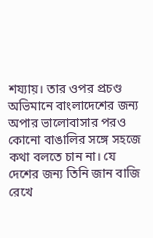শয্যায়। তার ওপর প্রচণ্ড অভিমানে বাংলাদেশের জন্য অপার ভালোবাসার পরও কোনো বাঙালির সঙ্গে সহজে কথা বলতে চান না। যে দেশের জন্য তিনি জান বাজি রেখে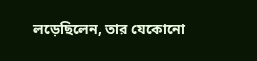লড়েছিলেন, তার যেকোনো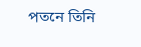পতনে তিনি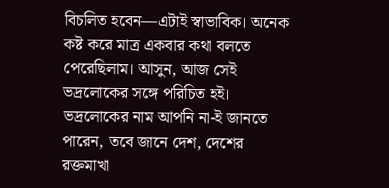বিচলিত হবেন—এটাই স্বাভাবিক। অনেক কষ্ট করে মাত্র একবার কথা বলতে পেরেছিলাম। আসুন, আজ সেই ভদ্রলোকের সঙ্গে পরিচিত হই। ভদ্রলোকের নাম আপনি না-ই জানতে পারেন, তবে জানে দেশ, দেশের রক্তমাখা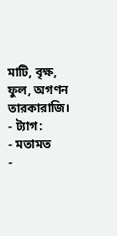মাটি, বৃক্ষ, ফুল, অগণন তারকারাজি।
- ট্যাগ:
- মতামত
-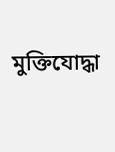মুক্তিযোদ্ধা